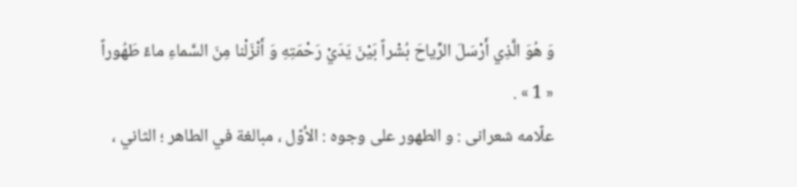وَ هُوَ الَّذِي أَرْسَلَ الرِّياحَ بُشْراً بَيْنَ يَدَيْ رَحْمَتِهِ وَ أَنْزَلْنا مِنَ السَّماءِ ماءً طَهُوراً
« 1 » .
علّامه شعرانى : و الطهور على وجوه : الأوّل ، مبالغة في الطاهر ؛ الثاني ،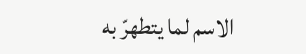الاسم لما يتطهرّ به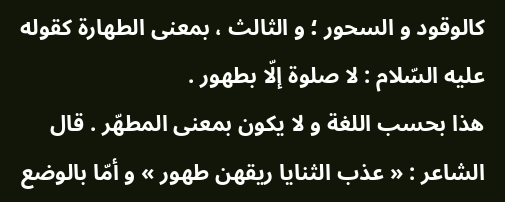كالوقود و السحور ؛ و الثالث ، بمعنى الطهارة كقوله عليه السّلام : لا صلوة إلّا بطهور .
هذا بحسب اللغة و لا يكون بمعنى المطهّر . قال الشاعر : « عذب الثنايا ريقهن طهور » و أمّا بالوضع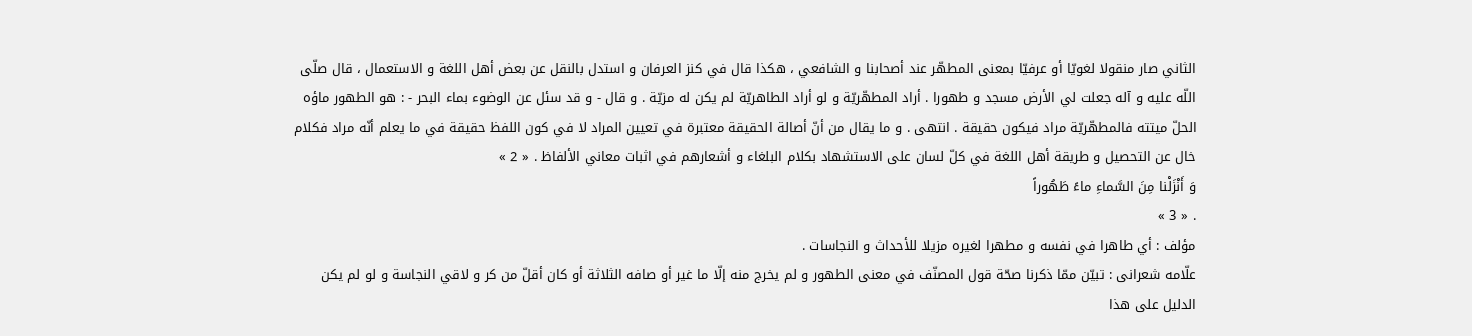الثاني صار منقولا لغويّا أو عرفيّا بمعنى المطهّر عند أصحابنا و الشافعي ، هكذا قال في كنز العرفان و استدل بالنقل عن بعض أهل اللغة و الاستعمال ، قال صلّى اللّه عليه و آله جعلت لي الأرض مسجد و طهورا . أراد المطهّريّة و لو أراد الطاهريّة لم يكن له مزيّة . و قال - و قد سئل عن الوضوء بماء البحر - : هو الطهور ماؤه الحلّ ميتته فالمطهّريّة مراد فيكون حقيقة . انتهى . و ما يقال من أنّ أصالة الحقيقة معتبرة في تعيين المراد لا في كون اللفظ حقيقة في ما يعلم أنّه مراد فكلام خال عن التحصيل و طريقة أهل اللغة في كلّ لسان على الاستشهاد بكلام البلغاء و أشعارهم في اثبات معاني الألفاظ . « 2 »
وَ أَنْزَلْنا مِنَ السَّماءِ ماءً طَهُوراً
. « 3 »
مؤلف : أي طاهرا في نفسه و مطهرا لغيره مزيلا للأحداث و النجاسات .
علّامه شعرانى : تبيّن ممّا ذكرنا صحّة قول المصنّف في معنى الطهور و لم يخرج منه إلّا ما غير أو صافه الثلاثة أو كان أقلّ من كر و لاقي النجاسة و لو لم يكن الدليل على هذا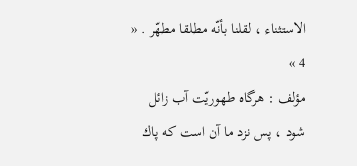الاستثناء ، لقلنا بأنّه مطلقا مطهّر . « 4 »
مؤلف : هرگاه طهوريّت آب زائل شود ، پس نزد ما آن است كه پاك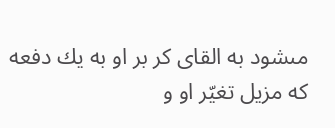مىشود به القاى كر بر او به يك دفعه كه مزيل تغيّر او و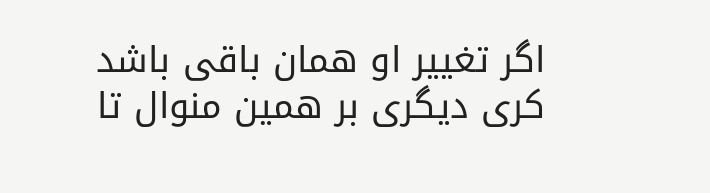اگر تغيير او همان باقى باشد كرى ديگرى بر همين منوال تا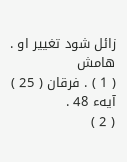زائل شود تغيير او .
هامش
( 1 ) . فرقان ( 25 ) آيهء 48 .
( 2 )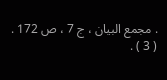. مجمع البيان ، ج 7 ، ص 172 .
( 3 ) .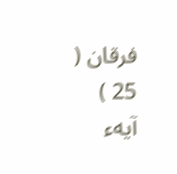فرقان ( 25 ) آيهء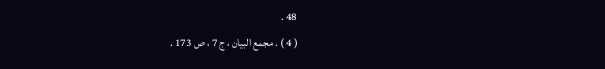48 .
( 4 ) . مجمع البيان ، ج 7 ، ص 173 .